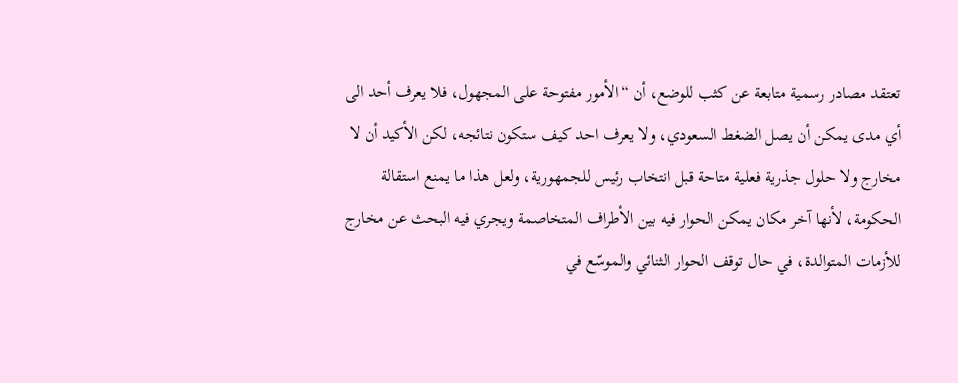تعتقد مصادر رسمية متابعة عن كثب للوضع، أن “الأمور مفتوحة على المجهول، فلا يعرف أحد الى أي مدى يمكن أن يصل الضغط السعودي، ولا يعرف احد كيف ستكون نتائجه، لكن الأكيد أن لا مخارج ولا حلول جذرية فعلية متاحة قبل انتخاب رئيس للجمهورية، ولعل هذا ما يمنع استقالة الحكومة، لأنها آخر مكان يمكن الحوار فيه بين الأطراف المتخاصمة ويجري فيه البحث عن مخارج للأزمات المتوالدة، في حال توقف الحوار الثنائي والموسّع في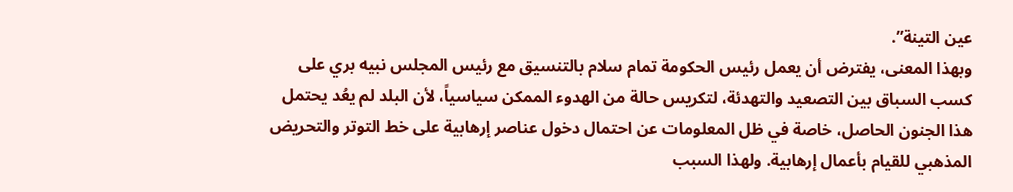عين التينة”.
وبهذا المعنى، يفترض أن يعمل رئيس الحكومة تمام سلام بالتنسيق مع رئيس المجلس نبيه بري على كسب السباق بين التصعيد والتهدئة، لتكريس حالة من الهدوء الممكن سياسياً، لأن البلد لم يعُد يحتمل هذا الجنون الحاصل، خاصة في ظل المعلومات عن احتمال دخول عناصر إرهابية على خط التوتر والتحريض المذهبي للقيام بأعمال إرهابية. ولهذا السبب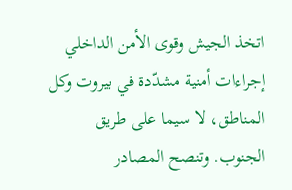اتخذ الجيش وقوى الأمن الداخلي إجراءات أمنية مشدّدة في بيروت وكل المناطق، لا سيما على طريق الجنوب. وتنصح المصادر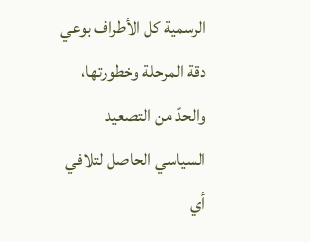الرسمية كل الأطراف بوعي دقة المرحلة وخطورتها، والحدّ من التصعيد السياسي الحاصل لتلافي أي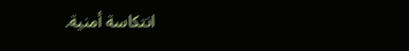انتكاسة أمنية.